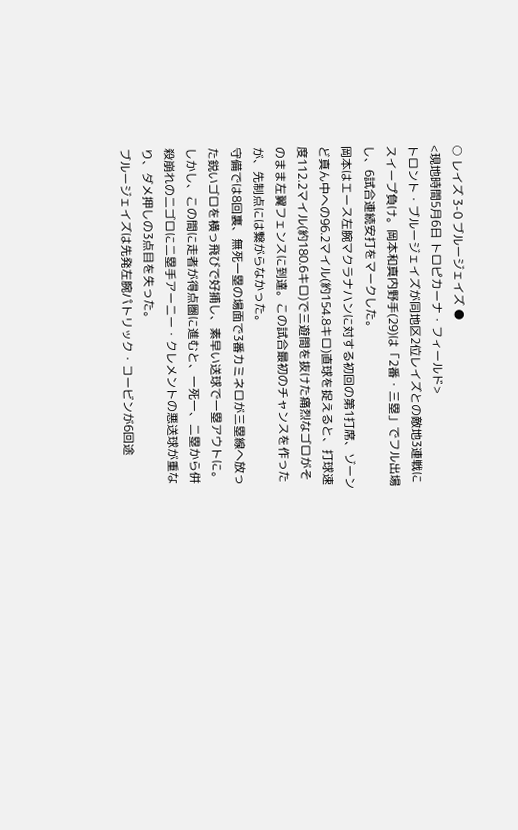○ レイズ 3-0 ブルージェイズ ●
<現地時間5月6日 トロピカーナ・フィールド>
トロント・ブルージェイズが同地区2位レイズとの敵地3連戦にスイープ負け。岡本和真内野手(29)は「2番・三塁」でフル出場し、6試合連続安打をマークした。
岡本はエース左腕マクラナハンに対する初回の第1打席、ゾーンど真ん中への96.2マイル(約154.8キロ)直球を捉えると、打球速度112.2マイル(約180.6キロ)で三遊間を抜けた痛烈なゴロがそのまま左翼フェンスに到達。この試合最初のチャンスを作ったが、先制点には繋がらなかった。
守備では8回裏、無死一塁の場面で3番カミネロが三塁線へ放った鋭いゴロを横っ飛びで好捕し、素早い送球で一塁アウトに。しかし、この間に走者が得点圏に進むと、一死一、二塁から併殺崩れの二ゴロに二塁手アーニー・クレメントの悪送球が重なり、ダメ押しの3点目を失った。
ブルージェイズは先発左腕パトリック・コービンが6回途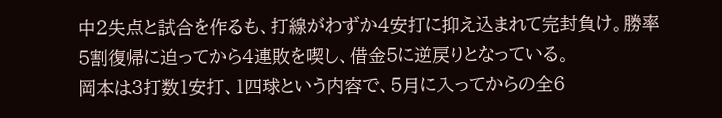中2失点と試合を作るも、打線がわずか4安打に抑え込まれて完封負け。勝率5割復帰に迫ってから4連敗を喫し、借金5に逆戻りとなっている。
岡本は3打数1安打、1四球という内容で、5月に入ってからの全6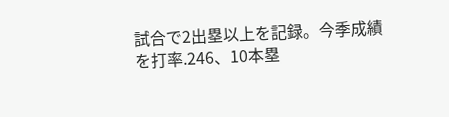試合で2出塁以上を記録。今季成績を打率.246、10本塁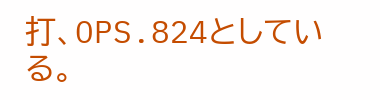打、OPS.824としている。